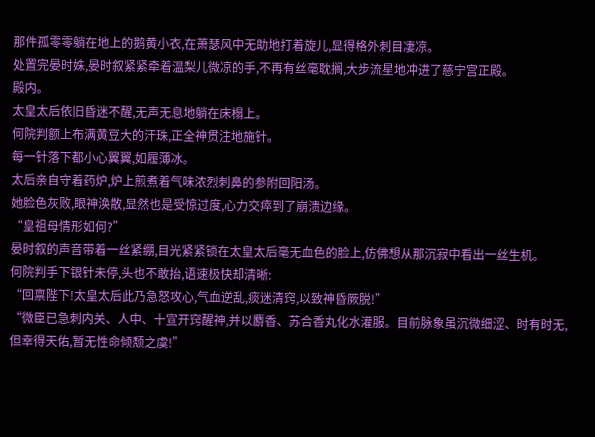那件孤零零躺在地上的鹅黄小衣,在萧瑟风中无助地打着旋儿,显得格外刺目凄凉。
处置完晏时姝,晏时叙紧紧牵着温梨儿微凉的手,不再有丝毫耽搁,大步流星地冲进了慈宁宫正殿。
殿内。
太皇太后依旧昏迷不醒,无声无息地躺在床榻上。
何院判额上布满黄豆大的汗珠,正全神贯注地施针。
每一针落下都小心翼翼,如履薄冰。
太后亲自守着药炉,炉上煎煮着气味浓烈刺鼻的参附回阳汤。
她脸色灰败,眼神涣散,显然也是受惊过度,心力交瘁到了崩溃边缘。
“皇祖母情形如何?”
晏时叙的声音带着一丝紧绷,目光紧紧锁在太皇太后毫无血色的脸上,仿佛想从那沉寂中看出一丝生机。
何院判手下银针未停,头也不敢抬,语速极快却清晰:
“回禀陛下!太皇太后此乃急怒攻心,气血逆乱,痰迷清窍,以致神昏厥脱!”
“微臣已急刺内关、人中、十宣开窍醒神,并以麝香、苏合香丸化水灌服。目前脉象虽沉微细涩、时有时无,但幸得天佑,暂无性命倾颓之虞!”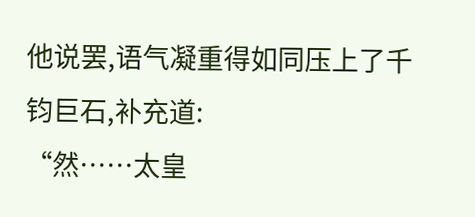他说罢,语气凝重得如同压上了千钧巨石,补充道:
“然……太皇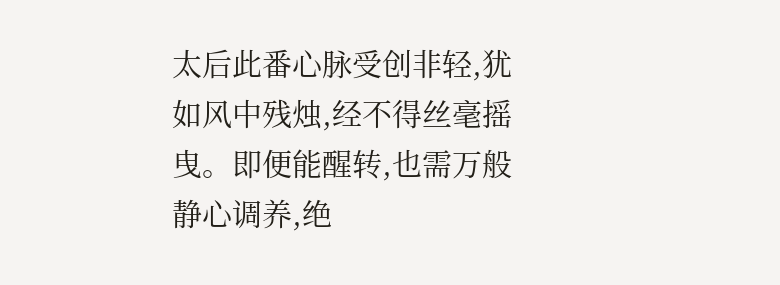太后此番心脉受创非轻,犹如风中残烛,经不得丝毫摇曳。即便能醒转,也需万般静心调养,绝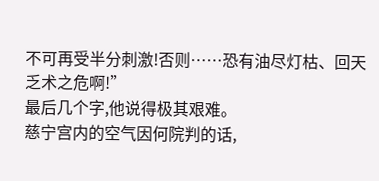不可再受半分刺激!否则……恐有油尽灯枯、回天乏术之危啊!”
最后几个字,他说得极其艰难。
慈宁宫内的空气因何院判的话,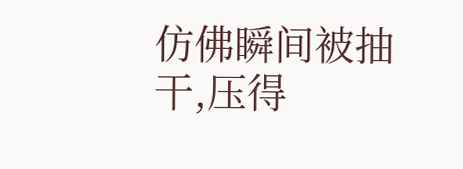仿佛瞬间被抽干,压得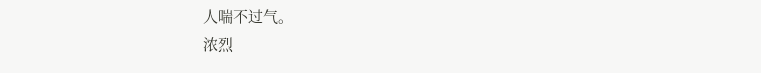人喘不过气。
浓烈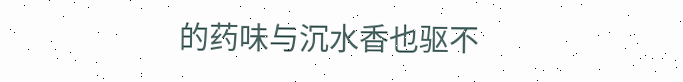的药味与沉水香也驱不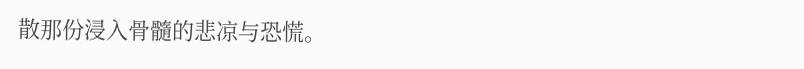散那份浸入骨髓的悲凉与恐慌。